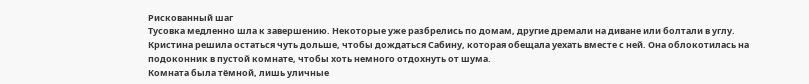Рискованный шаг
Тусовка медленно шла к завершению. Некоторые уже разбрелись по домам, другие дремали на диване или болтали в углу. Кристина решила остаться чуть дольше, чтобы дождаться Сабину, которая обещала уехать вместе с ней. Она облокотилась на подоконник в пустой комнате, чтобы хоть немного отдохнуть от шума.
Комната была тёмной, лишь уличные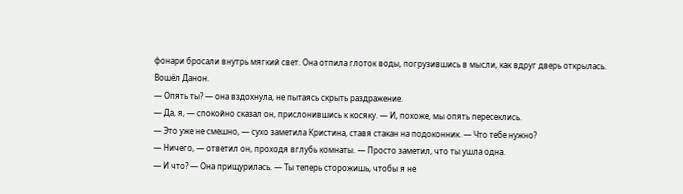фонари бросали внутрь мягкий свет. Она отпила глоток воды, погрузившись в мысли, как вдруг дверь открылась.
Вошёл Данон.
— Опять ты? — она вздохнула, не пытаясь скрыть раздражение.
— Да, я, — спокойно сказал он, прислонившись к косяку. — И, похоже, мы опять пересеклись.
— Это уже не смешно, — сухо заметила Кристина, ставя стакан на подоконник. — Что тебе нужно?
— Ничего, — ответил он, проходя вглубь комнаты. — Просто заметил, что ты ушла одна.
— И что? — Она прищурилась. — Ты теперь сторожишь, чтобы я не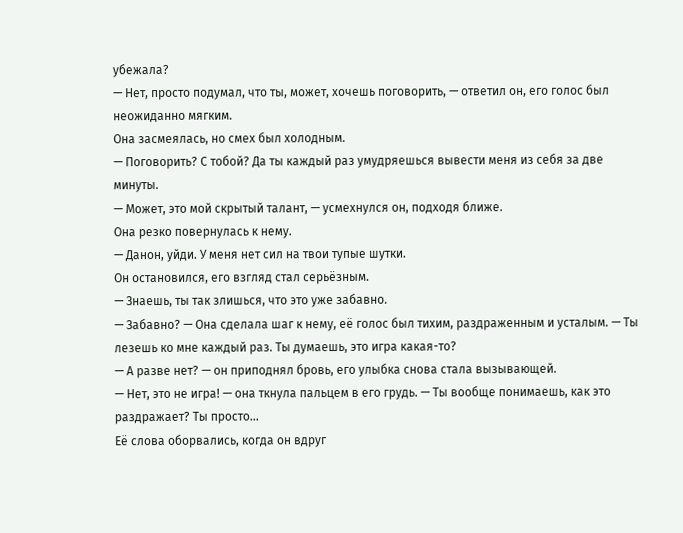убежала?
— Нет, просто подумал, что ты, может, хочешь поговорить, — ответил он, его голос был неожиданно мягким.
Она засмеялась, но смех был холодным.
— Поговорить? С тобой? Да ты каждый раз умудряешься вывести меня из себя за две минуты.
— Может, это мой скрытый талант, — усмехнулся он, подходя ближе.
Она резко повернулась к нему.
— Данон, уйди. У меня нет сил на твои тупые шутки.
Он остановился, его взгляд стал серьёзным.
— Знаешь, ты так злишься, что это уже забавно.
— Забавно? — Она сделала шаг к нему, её голос был тихим, раздраженным и усталым. — Ты лезешь ко мне каждый раз. Ты думаешь, это игра какая-то?
— А разве нет? — он приподнял бровь, его улыбка снова стала вызывающей.
— Нет, это не игра! — она ткнула пальцем в его грудь. — Ты вообще понимаешь, как это раздражает? Ты просто...
Её слова оборвались, когда он вдруг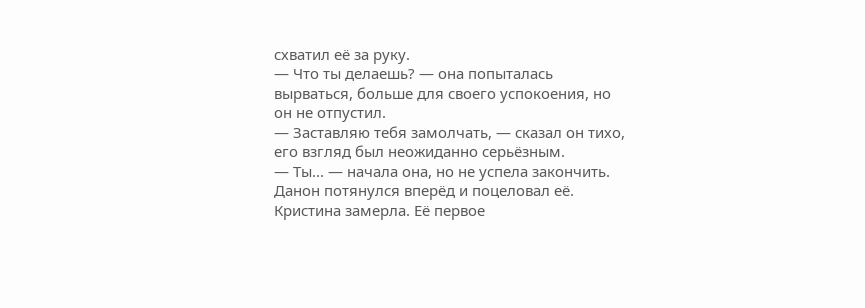схватил её за руку.
— Что ты делаешь? — она попыталась вырваться, больше для своего успокоения, но он не отпустил.
— Заставляю тебя замолчать, — сказал он тихо, его взгляд был неожиданно серьёзным.
— Ты... — начала она, но не успела закончить.
Данон потянулся вперёд и поцеловал её.
Кристина замерла. Её первое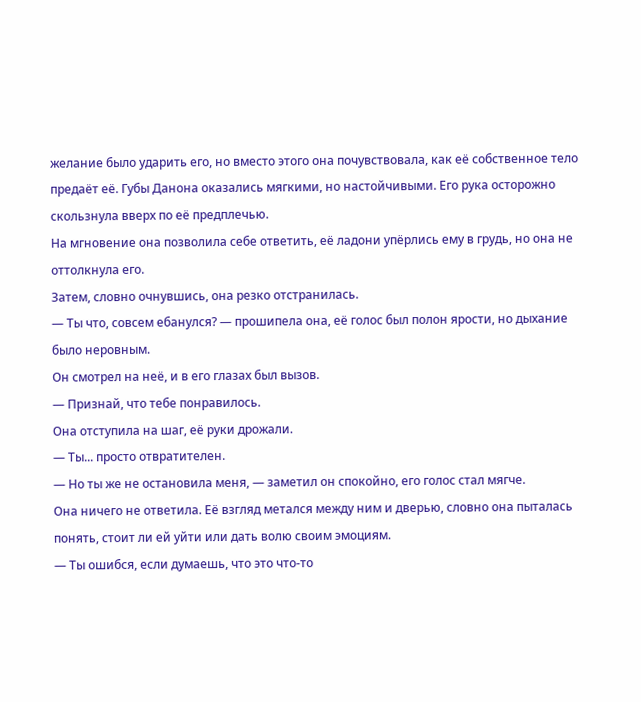желание было ударить его, но вместо этого она почувствовала, как её собственное тело предаёт её. Губы Данона оказались мягкими, но настойчивыми. Его рука осторожно скользнула вверх по её предплечью.
На мгновение она позволила себе ответить, её ладони упёрлись ему в грудь, но она не оттолкнула его.
Затем, словно очнувшись, она резко отстранилась.
— Ты что, совсем ебанулся? — прошипела она, её голос был полон ярости, но дыхание было неровным.
Он смотрел на неё, и в его глазах был вызов.
— Признай, что тебе понравилось.
Она отступила на шаг, её руки дрожали.
— Ты... просто отвратителен.
— Но ты же не остановила меня, — заметил он спокойно, его голос стал мягче.
Она ничего не ответила. Её взгляд метался между ним и дверью, словно она пыталась понять, стоит ли ей уйти или дать волю своим эмоциям.
— Ты ошибся, если думаешь, что это что-то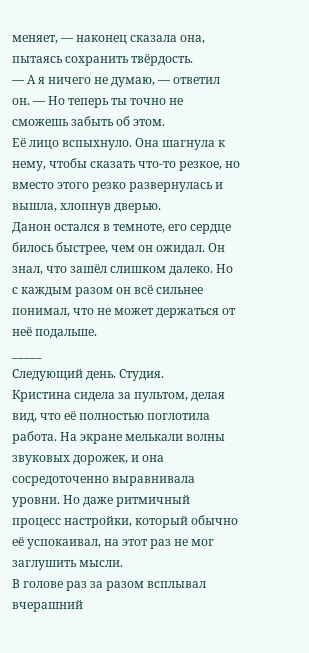меняет, — наконец сказала она, пытаясь сохранить твёрдость.
— А я ничего не думаю, — ответил он. — Но теперь ты точно не сможешь забыть об этом.
Её лицо вспыхнуло. Она шагнула к нему, чтобы сказать что-то резкое, но вместо этого резко развернулась и вышла, хлопнув дверью.
Данон остался в темноте, его сердце билось быстрее, чем он ожидал. Он знал, что зашёл слишком далеко. Но с каждым разом он всё сильнее понимал, что не может держаться от неё подальше.
_____
Следующий день. Студия.
Кристина сидела за пультом, делая вид, что её полностью поглотила работа. На экране мелькали волны звуковых дорожек, и она сосредоточенно выравнивала уровни. Но даже ритмичный процесс настройки, который обычно её успокаивал, на этот раз не мог заглушить мысли.
В голове раз за разом всплывал вчерашний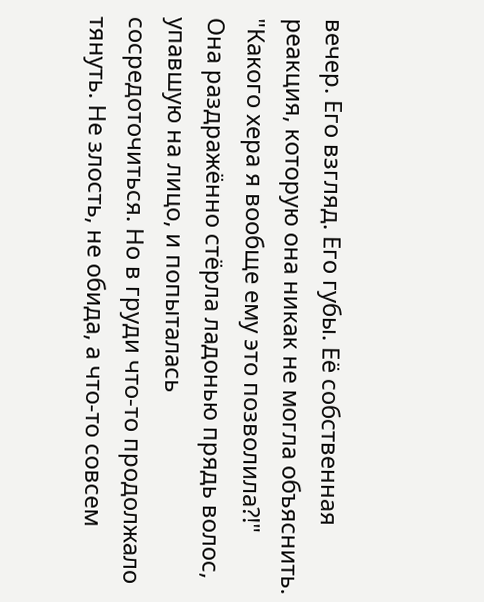вечер. Его взгляд. Его губы. Её собственная реакция, которую она никак не могла объяснить.
"Какого хера я вообще ему это позволила?!"
Она раздражённо стёрла ладонью прядь волос, упавшую на лицо, и попыталась сосредоточиться. Но в груди что-то продолжало тянуть. Не злость, не обида, а что-то совсем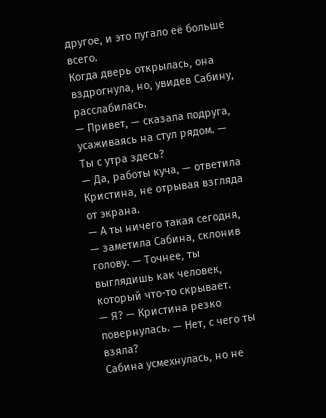другое, и это пугало её больше всего.
Когда дверь открылась, она вздрогнула, но, увидев Сабину, расслабилась.
— Привет, — сказала подруга, усаживаясь на стул рядом. — Ты с утра здесь?
— Да, работы куча, — ответила Кристина, не отрывая взгляда от экрана.
— А ты ничего такая сегодня, — заметила Сабина, склонив голову. — Точнее, ты выглядишь как человек, который что-то скрывает.
— Я? — Кристина резко повернулась. — Нет, с чего ты взяла?
Сабина усмехнулась, но не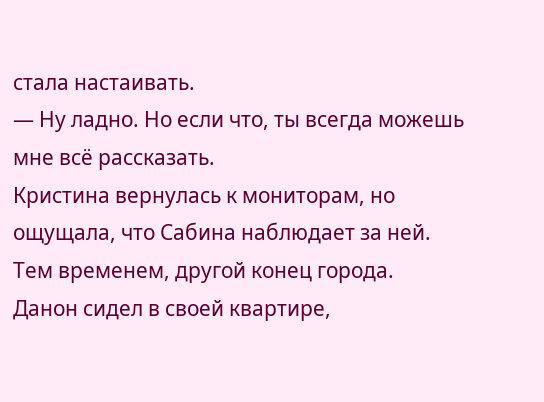стала настаивать.
— Ну ладно. Но если что, ты всегда можешь мне всё рассказать.
Кристина вернулась к мониторам, но ощущала, что Сабина наблюдает за ней.
Тем временем, другой конец города.
Данон сидел в своей квартире,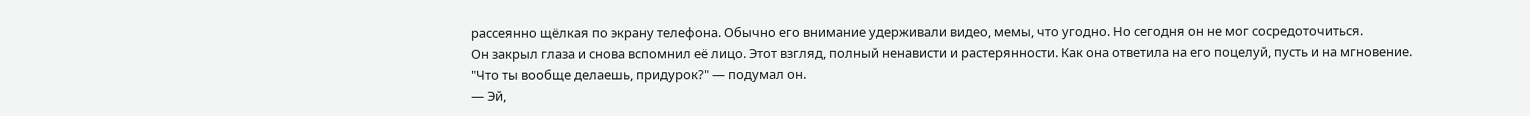рассеянно щёлкая по экрану телефона. Обычно его внимание удерживали видео, мемы, что угодно. Но сегодня он не мог сосредоточиться.
Он закрыл глаза и снова вспомнил её лицо. Этот взгляд, полный ненависти и растерянности. Как она ответила на его поцелуй, пусть и на мгновение.
"Что ты вообще делаешь, придурок?" — подумал он.
— Эй,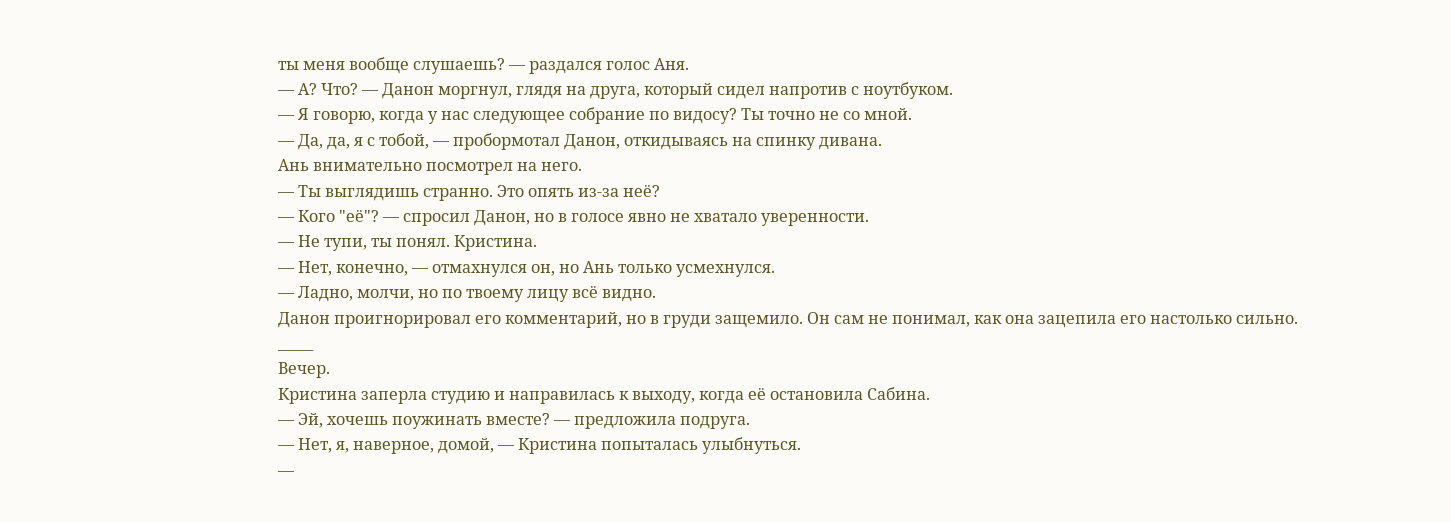ты меня вообще слушаешь? — раздался голос Аня.
— А? Что? — Данон моргнул, глядя на друга, который сидел напротив с ноутбуком.
— Я говорю, когда у нас следующее собрание по видосу? Ты точно не со мной.
— Да, да, я с тобой, — пробормотал Данон, откидываясь на спинку дивана.
Ань внимательно посмотрел на него.
— Ты выглядишь странно. Это опять из-за неё?
— Кого "её"? — спросил Данон, но в голосе явно не хватало уверенности.
— Не тупи, ты понял. Кристина.
— Нет, конечно, — отмахнулся он, но Ань только усмехнулся.
— Ладно, молчи, но по твоему лицу всё видно.
Данон проигнорировал его комментарий, но в груди защемило. Он сам не понимал, как она зацепила его настолько сильно.
_____
Вечер.
Кристина заперла студию и направилась к выходу, когда её остановила Сабина.
— Эй, хочешь поужинать вместе? — предложила подруга.
— Нет, я, наверное, домой, — Кристина попыталась улыбнуться.
—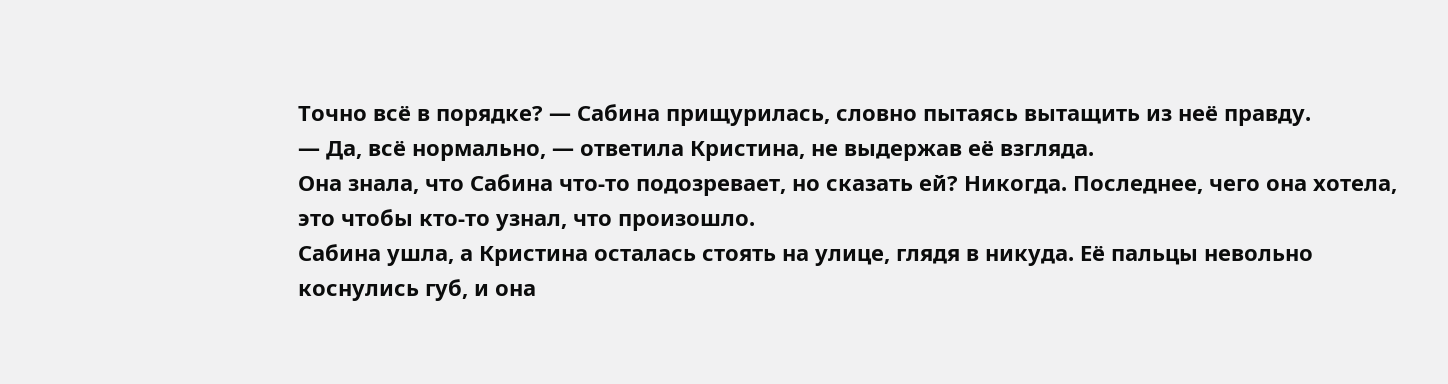Точно всё в порядке? — Сабина прищурилась, словно пытаясь вытащить из неё правду.
— Да, всё нормально, — ответила Кристина, не выдержав её взгляда.
Она знала, что Сабина что-то подозревает, но сказать ей? Никогда. Последнее, чего она хотела, это чтобы кто-то узнал, что произошло.
Сабина ушла, а Кристина осталась стоять на улице, глядя в никуда. Её пальцы невольно коснулись губ, и она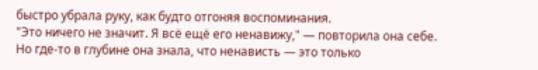быстро убрала руку, как будто отгоняя воспоминания.
"Это ничего не значит. Я всё ещё его ненавижу," — повторила она себе.
Но где-то в глубине она знала, что ненависть — это только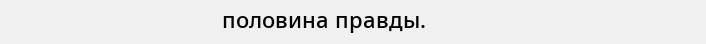половина правды.